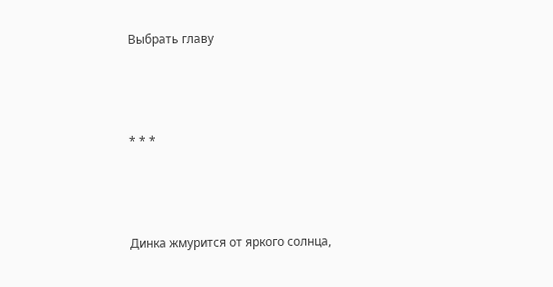Выбрать главу



* * *



Динка жмурится от яркого солнца,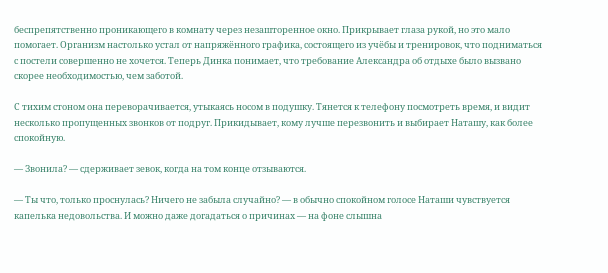беспрепятственно проникающего в комнату через незашторенное окно. Прикрывает глаза рукой, но это мало помогает. Организм настолько устал от напряжённого графика, состоящего из учёбы и тренировок, что подниматься с постели совершенно не хочется. Теперь Динка понимает, что требование Александра об отдыхе было вызвано скорее необходимостью, чем заботой.

С тихим стоном она переворачивается, утыкаясь носом в подушку. Тянется к телефону посмотреть время, и видит несколько пропущенных звонков от подруг. Прикидывает, кому лучше перезвонить и выбирает Наташу, как более спокойную.

— Звонила? — сдерживает зевок, когда на том конце отзываются.

— Ты что, только проснулась? Ничего не забыла случайно? — в обычно спокойном голосе Наташи чувствуется капелька недовольства. И можно даже догадаться о причинах — на фоне слышна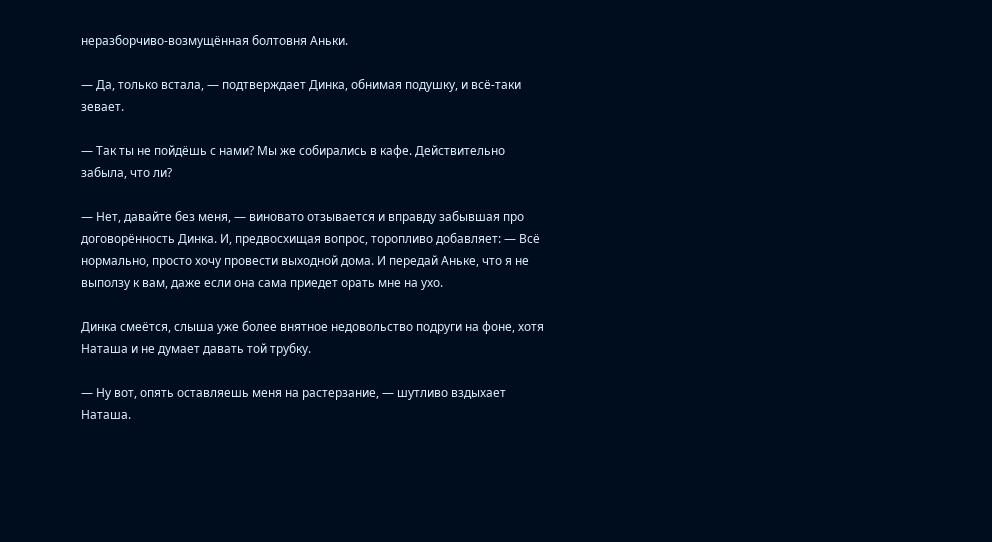неразборчиво-возмущённая болтовня Аньки.

— Да, только встала, — подтверждает Динка, обнимая подушку, и всё-таки зевает.

— Так ты не пойдёшь с нами? Мы же собирались в кафе. Действительно забыла, что ли?

— Нет, давайте без меня, — виновато отзывается и вправду забывшая про договорённость Динка. И, предвосхищая вопрос, торопливо добавляет: — Всё нормально, просто хочу провести выходной дома. И передай Аньке, что я не выползу к вам, даже если она сама приедет орать мне на ухо.

Динка смеётся, слыша уже более внятное недовольство подруги на фоне, хотя Наташа и не думает давать той трубку.

— Ну вот, опять оставляешь меня на растерзание, — шутливо вздыхает Наташа.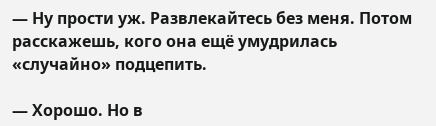— Ну прости уж. Развлекайтесь без меня. Потом расскажешь, кого она ещё умудрилась «случайно» подцепить.

— Хорошо. Но в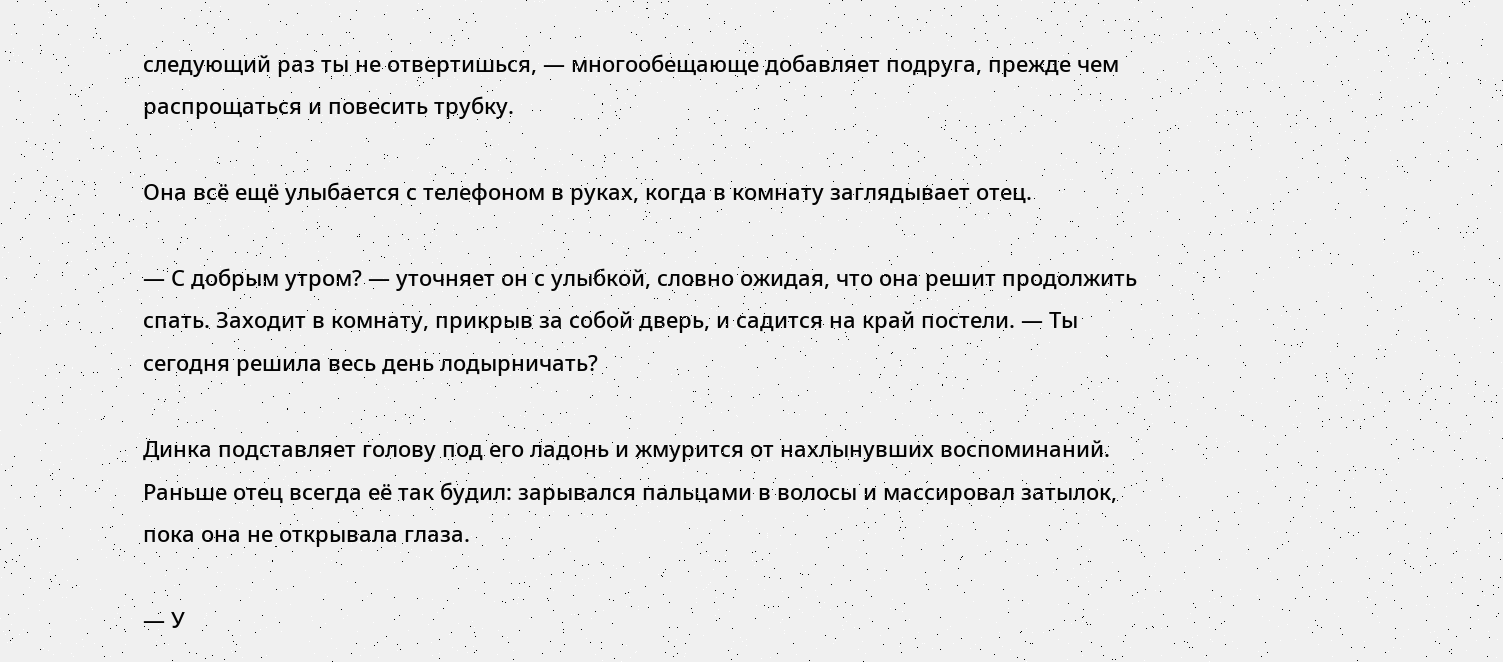следующий раз ты не отвертишься, — многообещающе добавляет подруга, прежде чем распрощаться и повесить трубку.

Она всё ещё улыбается с телефоном в руках, когда в комнату заглядывает отец.

— С добрым утром? — уточняет он с улыбкой, словно ожидая, что она решит продолжить спать. Заходит в комнату, прикрыв за собой дверь, и садится на край постели. — Ты сегодня решила весь день лодырничать?

Динка подставляет голову под его ладонь и жмурится от нахлынувших воспоминаний. Раньше отец всегда её так будил: зарывался пальцами в волосы и массировал затылок, пока она не открывала глаза.

— У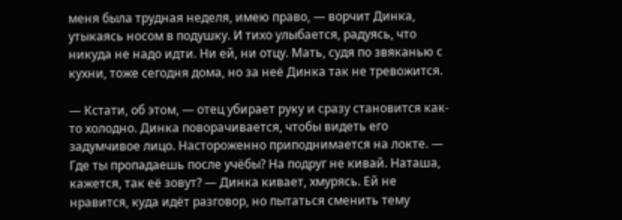меня была трудная неделя, имею право, — ворчит Динка, утыкаясь носом в подушку. И тихо улыбается, радуясь, что никуда не надо идти. Ни ей, ни отцу. Мать, судя по звяканью с кухни, тоже сегодня дома, но за неё Динка так не тревожится.

— Кстати, об этом, — отец убирает руку и сразу становится как-то холодно. Динка поворачивается, чтобы видеть его задумчивое лицо. Настороженно приподнимается на локте. — Где ты пропадаешь после учёбы? На подруг не кивай. Наташа, кажется, так её зовут? — Динка кивает, хмурясь. Ей не нравится, куда идёт разговор, но пытаться сменить тему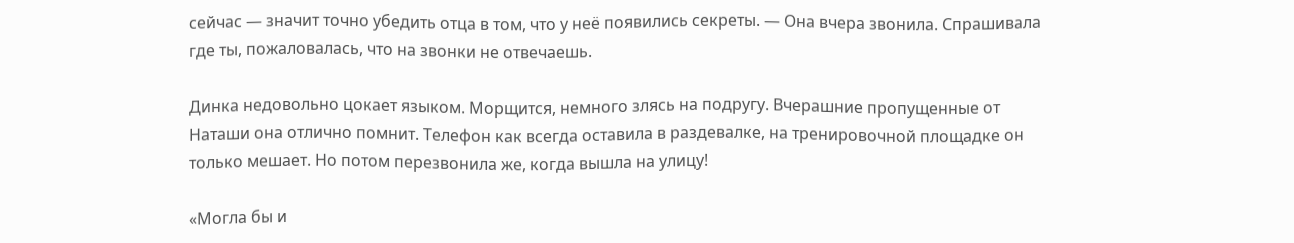сейчас — значит точно убедить отца в том, что у неё появились секреты. — Она вчера звонила. Спрашивала где ты, пожаловалась, что на звонки не отвечаешь.

Динка недовольно цокает языком. Морщится, немного злясь на подругу. Вчерашние пропущенные от Наташи она отлично помнит. Телефон как всегда оставила в раздевалке, на тренировочной площадке он только мешает. Но потом перезвонила же, когда вышла на улицу!

«Могла бы и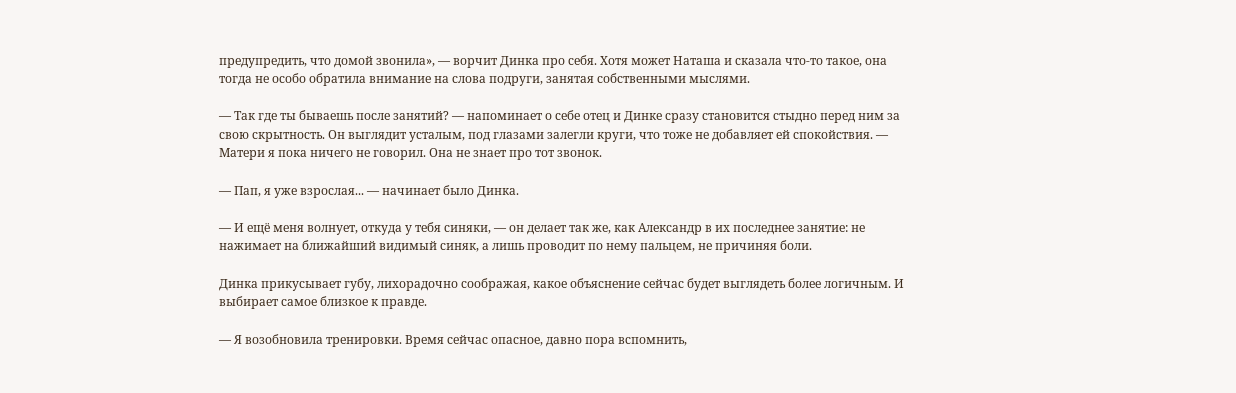предупредить, что домой звонила», — ворчит Динка про себя. Хотя может Наташа и сказала что-то такое, она тогда не особо обратила внимание на слова подруги, занятая собственными мыслями.

— Так где ты бываешь после занятий? — напоминает о себе отец и Динке сразу становится стыдно перед ним за свою скрытность. Он выглядит усталым, под глазами залегли круги, что тоже не добавляет ей спокойствия. — Матери я пока ничего не говорил. Она не знает про тот звонок.

— Пап, я уже взрослая... — начинает было Динка.

— И ещё меня волнует, откуда у тебя синяки, — он делает так же, как Александр в их последнее занятие: не нажимает на ближайший видимый синяк, а лишь проводит по нему пальцем, не причиняя боли.

Динка прикусывает губу, лихорадочно соображая, какое объяснение сейчас будет выглядеть более логичным. И выбирает самое близкое к правде.

— Я возобновила тренировки. Время сейчас опасное, давно пора вспомнить,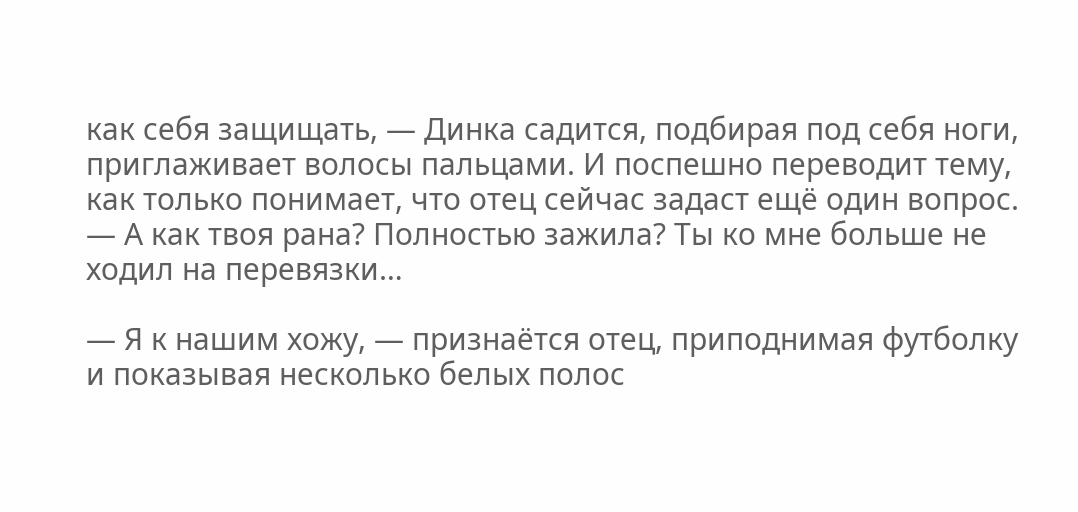как себя защищать, — Динка садится, подбирая под себя ноги, приглаживает волосы пальцами. И поспешно переводит тему, как только понимает, что отец сейчас задаст ещё один вопрос. — А как твоя рана? Полностью зажила? Ты ко мне больше не ходил на перевязки…

— Я к нашим хожу, — признаётся отец, приподнимая футболку и показывая несколько белых полос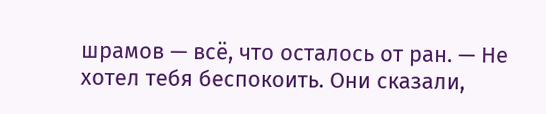шрамов — всё, что осталось от ран. — Не хотел тебя беспокоить. Они сказали,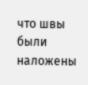что швы были наложены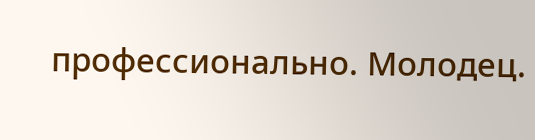профессионально. Молодец.